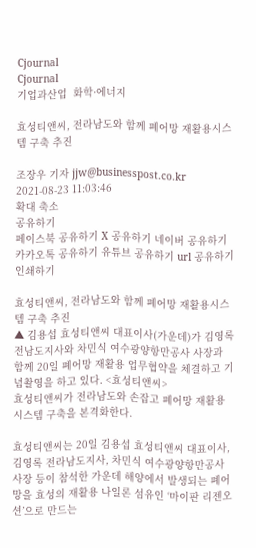Cjournal
Cjournal
기업과산업  화학·에너지

효성티앤씨, 전라남도와 함께 폐어망 재활용시스템 구축 추진

조장우 기자 jjw@businesspost.co.kr 2021-08-23 11:03:46
확대 축소
공유하기
페이스북 공유하기 X 공유하기 네이버 공유하기 카카오톡 공유하기 유튜브 공유하기 url 공유하기 인쇄하기

효성티앤씨, 전라남도와 함께 폐어망 재활용시스템 구축 추진
▲ 김용섭 효성티앤씨 대표이사(가운데)가 김영록 전남도지사와 차민식 여수광양항만공사 사장과 함께 20일 폐어망 재활용 업무협약을 체결하고 기념촬영을 하고 있다. <효성티앤씨>
효성티앤씨가 전라남도와 손잡고 폐어망 재활용시스템 구축을 본격화한다.

효성티앤씨는 20일 김용섭 효성티앤씨 대표이사, 김영록 전라남도지사, 차민식 여수광양항만공사 사장 등이 참석한 가운데 해양에서 발생되는 폐어망을 효성의 재활용 나일론 섬유인 ‘마이판 리젠오션’으로 만드는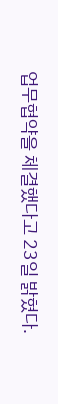업무협약을 체결했다고 23일 밝혔다.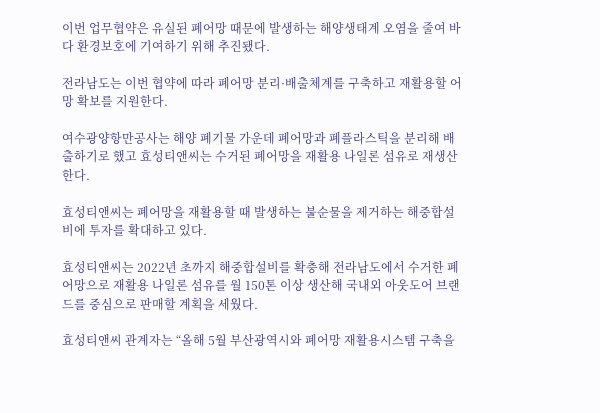이번 업무협약은 유실된 폐어망 때문에 발생하는 해양생태계 오염을 줄여 바다 환경보호에 기여하기 위해 추진됐다.

전라남도는 이번 협약에 따라 폐어망 분리·배출체계를 구축하고 재활용할 어망 확보를 지원한다.

여수광양항만공사는 해양 폐기물 가운데 폐어망과 폐플라스틱을 분리해 배출하기로 했고 효성티앤씨는 수거된 폐어망을 재활용 나일론 섬유로 재생산한다.

효성티앤씨는 폐어망을 재활용할 때 발생하는 불순물을 제거하는 해중합설비에 투자를 확대하고 있다.

효성티앤씨는 2022년 초까지 해중합설비를 확충해 전라남도에서 수거한 폐어망으로 재활용 나일론 섬유를 월 150톤 이상 생산해 국내외 아웃도어 브랜드를 중심으로 판매할 계획을 세웠다.

효성티앤씨 관계자는 “올해 5월 부산광역시와 폐어망 재활용시스템 구축을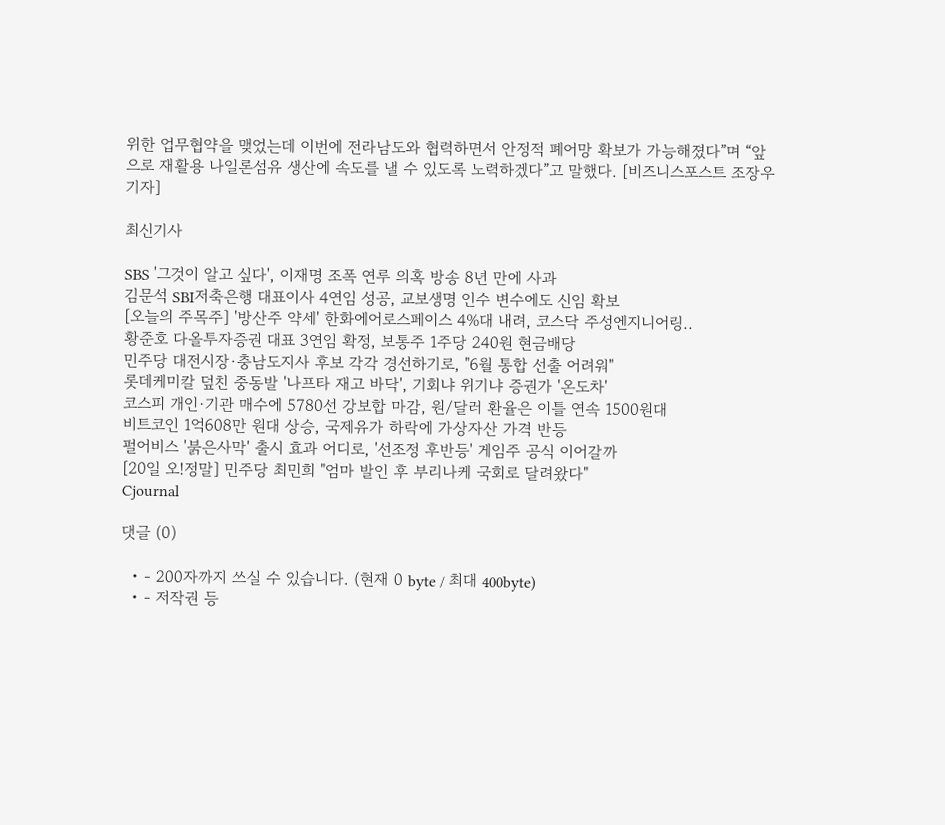위한 업무협약을 맺었는데 이번에 전라남도와 협력하면서 안정적 폐어망 확보가 가능해졌다”며 “앞으로 재활용 나일론섬유 생산에 속도를 낼 수 있도록 노력하겠다”고 말했다. [비즈니스포스트 조장우 기자]

최신기사

SBS '그것이 알고 싶다', 이재명 조폭 연루 의혹 방송 8년 만에 사과
김문석 SBI저축은행 대표이사 4연임 성공, 교보생명 인수 변수에도 신임 확보
[오늘의 주목주] '방산주 약세' 한화에어로스페이스 4%대 내려, 코스닥 주성엔지니어링..
황준호 다올투자증권 대표 3연임 확정, 보통주 1주당 240원 현금배당
민주당 대전시장·충남도지사 후보 각각 경선하기로, "6월 통합 선출 어려워"
롯데케미칼 덮친 중동발 '나프타 재고 바닥', 기회냐 위기냐 증권가 '온도차'
코스피 개인·기관 매수에 5780선 강보합 마감, 원/달러 환율은 이틀 연속 1500원대
비트코인 1억608만 원대 상승, 국제유가 하락에 가상자산 가격 반등
펄어비스 '붉은사막' 출시 효과 어디로, '선조정 후반등' 게임주 공식 이어갈까
[20일 오!정말] 민주당 최민희 "엄마 발인 후 부리나케 국회로 달려왔다"
Cjournal

댓글 (0)

  • - 200자까지 쓰실 수 있습니다. (현재 0 byte / 최대 400byte)
  • - 저작권 등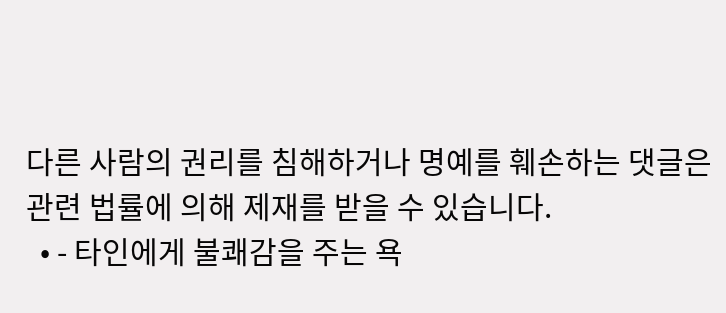다른 사람의 권리를 침해하거나 명예를 훼손하는 댓글은 관련 법률에 의해 제재를 받을 수 있습니다.
  • - 타인에게 불쾌감을 주는 욕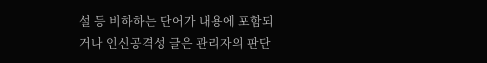설 등 비하하는 단어가 내용에 포함되거나 인신공격성 글은 관리자의 판단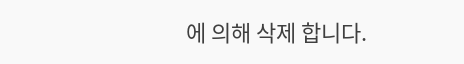에 의해 삭제 합니다.